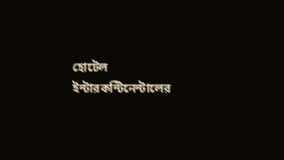হোটেল ইন্টারকন্টিনেন্টালের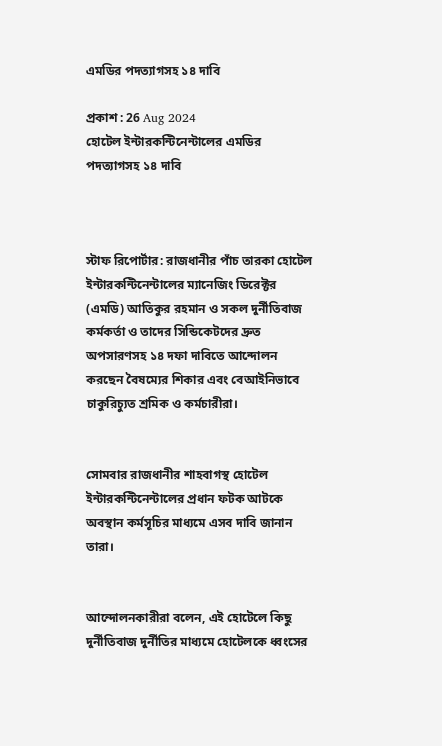এমডির পদত্যাগসহ ১৪ দাবি

প্রকাশ : 26 Aug 2024
হোটেল ইন্টারকন্টিনেন্টালের এমডির পদত্যাগসহ ১৪ দাবি



স্টাফ রিপোর্টার: রাজধানীর পাঁচ তারকা হোটেল ইন্টারকন্টিনেন্টালের ম্যানেজিং ডিরেক্টর (এমডি) আতিকুর রহমান ও সকল দুর্নীতিবাজ কর্মকর্তা ও তাদের সিন্ডিকেটদের দ্রুত অপসারণসহ ১৪ দফা দাবিতে আন্দোলন করছেন বৈষম্যের শিকার এবং বেআইনিভাবে চাকুরিচ্যুত শ্রমিক ও কর্মচারীরা।


সোমবার রাজধানীর শাহবাগস্থ হোটেল ইন্টারকন্টিনেন্টালের প্রধান ফটক আটকে অবস্থান কর্মসূচির মাধ্যমে এসব দাবি জানান তারা।


আন্দোলনকারীরা বলেন, এই হোটেলে কিছু দুর্নীতিবাজ দুর্নীতির মাধ্যমে হোটেলকে ধ্বংসের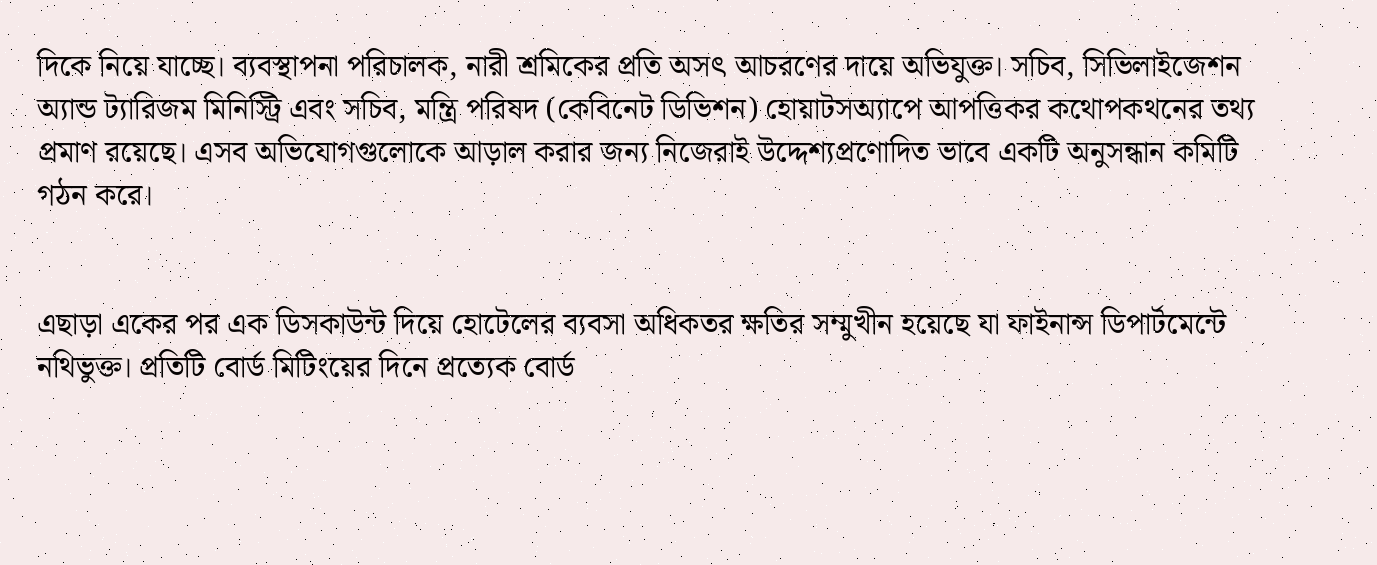দিকে নিয়ে যাচ্ছে। ব্যবস্থাপনা পরিচালক, নারী শ্রমিকের প্রতি অসৎ আচরণের দায়ে অভিযুক্ত। সচিব, সিভিলাইজেশন অ্যান্ড ট্যারিজম মিনিস্ট্রি এবং সচিব, মন্ত্রি পরিষদ (কেবিনেট ডিভিশন) হোয়াটসঅ্যাপে আপত্তিকর কথোপকথনের তথ্য প্রমাণ রয়েছে। এসব অভিযোগগুলোকে আড়াল করার জন্য নিজেরাই উদ্দেশ্যপ্রণোদিত ভাবে একটি অনুসন্ধান কমিটি গঠন করে।


এছাড়া একের পর এক ডিসকাউন্ট দিয়ে হোটেলের ব্যবসা অধিকতর ক্ষতির সম্মুখীন হয়েছে যা ফাইনান্স ডিপার্টমেন্টে নথিভুক্ত। প্রতিটি বোর্ড মিটিংয়ের দিনে প্রত্যেক বোর্ড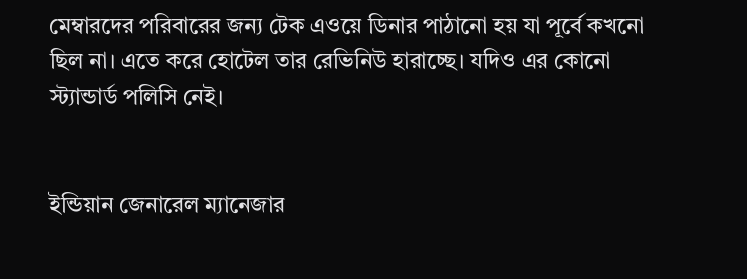মেম্বারদের পরিবারের জন্য টেক এওয়ে ডিনার পাঠানো হয় যা পূর্বে কখনো ছিল না। এতে করে হোটেল তার রেভিনিউ হারাচ্ছে। যদিও এর কোনো স্ট্যান্ডার্ড পলিসি নেই।


ইন্ডিয়ান জেনারেল ম্যানেজার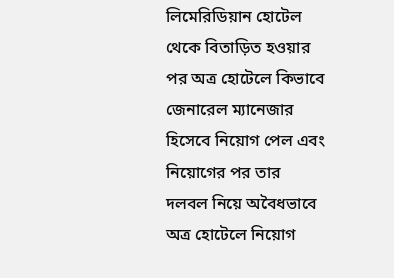লিমেরিডিয়ান হোটেল থেকে বিতাড়িত হওয়ার পর অত্র হোটেলে কিভাবে জেনারেল ম্যানেজার হিসেবে নিয়োগ পেল এবং নিয়োগের পর তার দলবল নিয়ে অবৈধভাবে অত্র হোটেলে নিয়োগ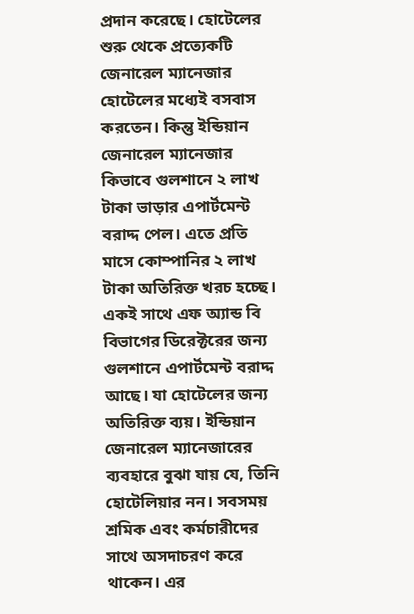প্রদান করেছে। হোটেলের শুরু থেকে প্রত্যেকটি জেনারেল ম্যানেজার হোটেলের মধ্যেই বসবাস করতেন। কিন্তু ইন্ডিয়ান জেনারেল ম্যানেজার কিভাবে গুলশানে ২ লাখ টাকা ভাড়ার এপার্টমেন্ট বরাদ্দ পেল। এতে প্রতি মাসে কোম্পানির ২ লাখ টাকা অতিরিক্ত খরচ হচ্ছে। একই সাথে এফ অ্যান্ড বি বিভাগের ডিরেক্টরের জন্য গুলশানে এপার্টমেন্ট বরাদ্দ আছে। যা হোটেলের জন্য অতিরিক্ত ব্যয়। ইন্ডিয়ান জেনারেল ম্যানেজারের ব্যবহারে বুঝা যায় যে, তিনি হোটেলিয়ার নন। সবসময় শ্রমিক এবং কর্মচারীদের সাথে অসদাচরণ করে থাকেন। এর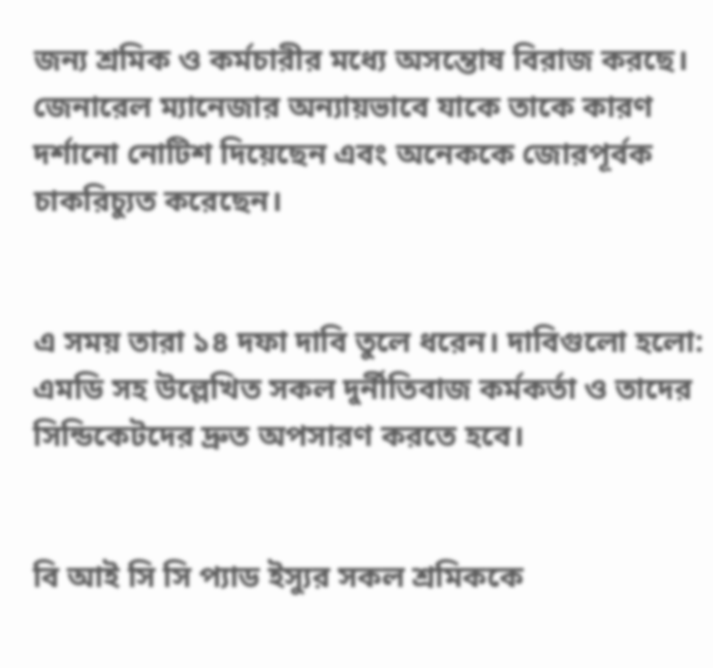জন্য শ্রমিক ও কর্মচারীর মধ্যে অসন্তোষ বিরাজ করছে। জেনারেল ম্যানেজার অন্যায়ভাবে যাকে তাকে কারণ দর্শানো নোটিশ দিয়েছেন এবং অনেককে জোরপূর্বক চাকরিচ্যুত করেছেন।


এ সময় তারা ১৪ দফা দাবি তুলে ধরেন। দাবিগুলো হলো: এমডি সহ উল্লেখিত সকল দুর্নীতিবাজ কর্মকর্তা ও তাদের সিন্ডিকেটদের দ্রুত অপসারণ করতে হবে।


বি আই সি সি প্যাড ইস্যুর সকল শ্রমিককে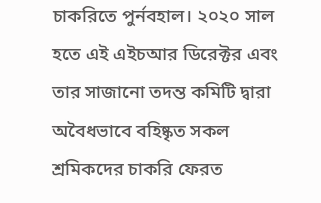চাকরিতে পুর্নবহাল। ২০২০ সাল হতে এই এইচআর ডিরেক্টর এবং তার সাজানো তদন্ত কমিটি দ্বারা অবৈধভাবে বহিষ্কৃত সকল শ্রমিকদের চাকরি ফেরত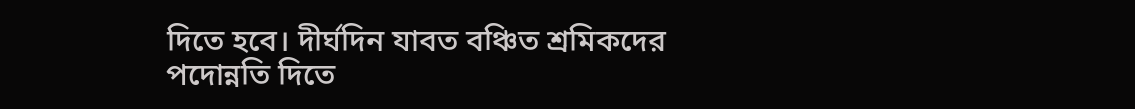দিতে হবে। দীর্ঘদিন যাবত বঞ্চিত শ্রমিকদের পদোন্নতি দিতে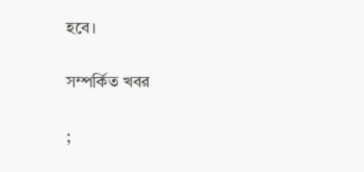হবে।

সম্পর্কিত খবর

;